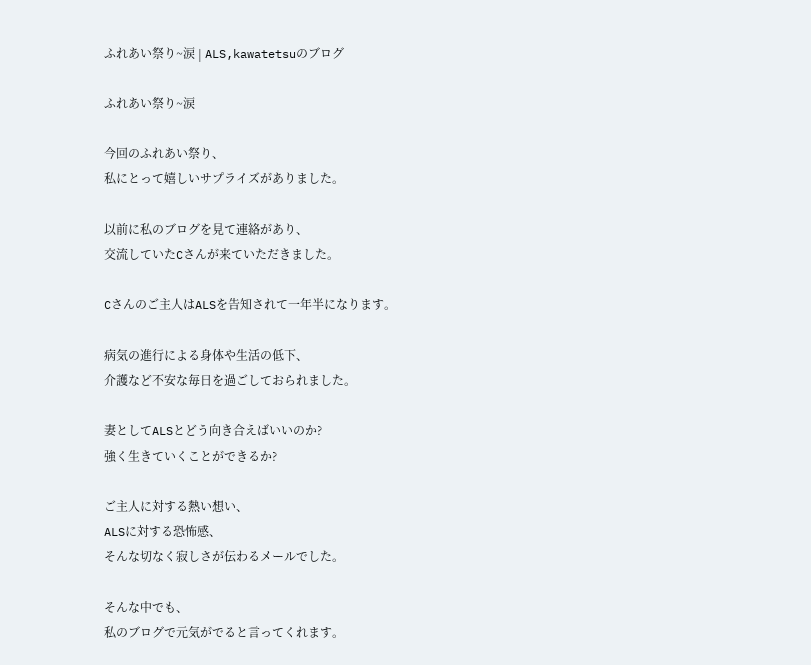ふれあい祭り~涙 | ALS,kawatetsuのブログ

ふれあい祭り~涙

今回のふれあい祭り、
私にとって嬉しいサプライズがありました。

以前に私のブログを見て連絡があり、
交流していたCさんが来ていただきました。

Cさんのご主人はALSを告知されて一年半になります。

病気の進行による身体や生活の低下、
介護など不安な毎日を過ごしておられました。

妻としてALSとどう向き合えばいいのか?
強く生きていくことができるか?

ご主人に対する熱い想い、
ALSに対する恐怖感、
そんな切なく寂しさが伝わるメールでした。

そんな中でも、
私のブログで元気がでると言ってくれます。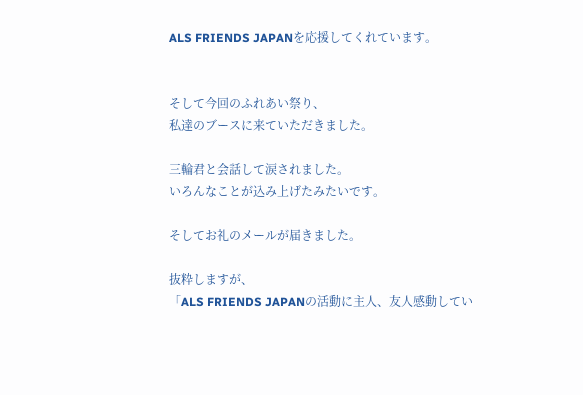ALS FRIENDS JAPANを応援してくれています。


そして今回のふれあい祭り、
私達のブースに来ていただきました。

三輪君と会話して涙されました。
いろんなことが込み上げたみたいです。

そしてお礼のメールが届きました。

抜粋しますが、
「ALS FRIENDS JAPANの活動に主人、友人感動してい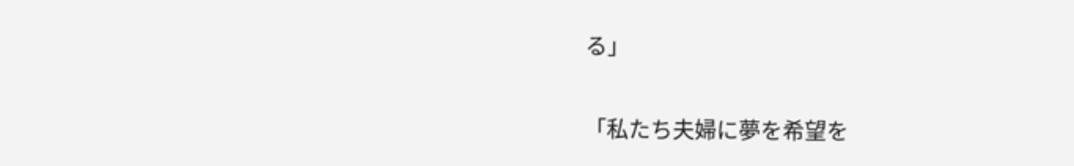る」

「私たち夫婦に夢を希望を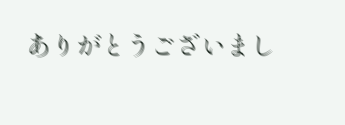ありがとうございまし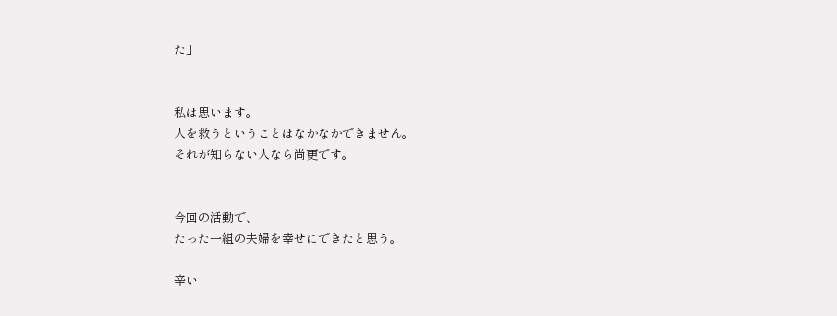た」


私は思います。
人を救うということはなかなかできません。
それが知らない人なら尚更です。


今回の活動で、
たった一組の夫婦を幸せにできたと思う。

辛い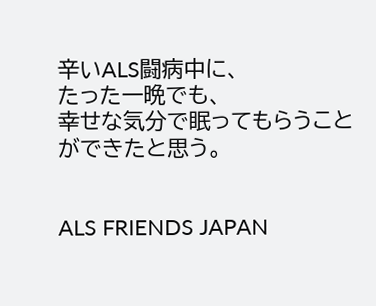辛いALS闘病中に、
たった一晩でも、
幸せな気分で眠ってもらうことができたと思う。


ALS FRIENDS JAPAN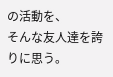の活動を、
そんな友人達を誇りに思う。